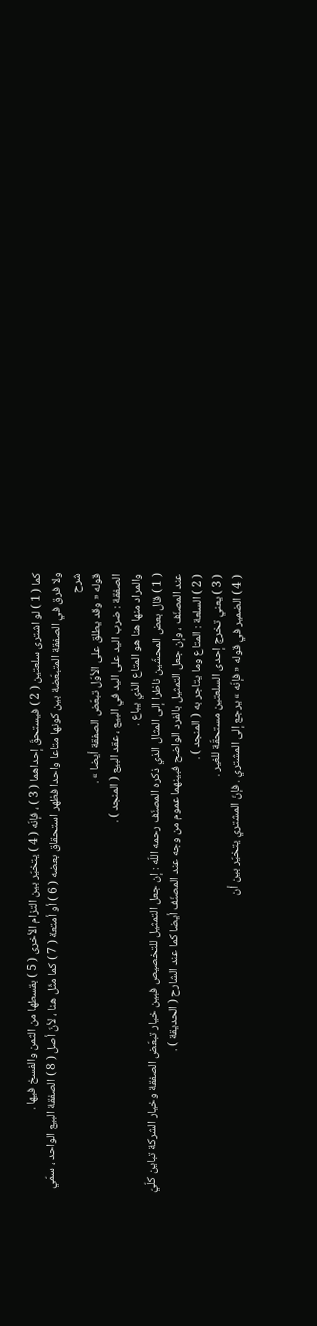كما ( 1 ) لو اشترى سلعتين ( 2 ) فيستحقّ إحداهما ( 3 ) ، فإنّه ( 4 ) يتخيّر بين التزام الأخرى ( 5 ) بقسطها من الثمن والفسخ فيها .
ولا فرق في الصفقة المتبعّضة بين كونها متاعا واحدا فظهر استحقاق بعضه ( 6 ) أو أمتعة ( 7 ) كما مثّل هنا ، لأنّ أصل ( 8 ) الصفقة البيع الواحد ، سمّي
شرح
قوله « وقد يطلق على الأوّل تبعّض الصفقة أيضا » .
الصفقة : ضرب اليد على اليد في البيع ، عقد البيع ( المنجد ) .
والمراد منها هنا هو المتاع الذي يباع .
( 1 ) قال بعض المحشّين ناظرا إلى المثال الذي ذكره المصنّف رحمه اللّه : إن جعل التمثيل للتخصيص فبين خيار تبعّض الصفقة وخيار الشركة تباين كلّيّ عند المصنّف ، وإن جعل التمثيل بالفرد الواضح فبينهما عموم من وجه عند المصنّف أيضا كما عند الشارح ( الحديقة ) .
( 2 ) السلعة : المتاع وما يتاجر به ( المنجد ) .
( 3 ) يعني تخرج إحدى السلعتين مستحقّة للغير .
( 4 ) الضمير في قوله « فإنّه » يرجع إلى المشتري . فإنّ المشتري يتخيّر بين أن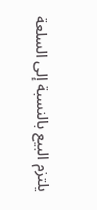يلتزم البيع بالنسبة إلى السلعة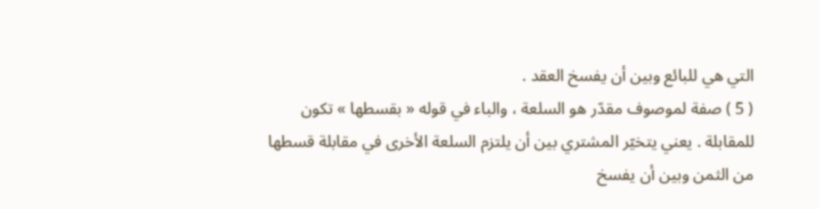التي هي للبائع وبين أن يفسخ العقد .
( 5 ) صفة لموصوف مقدّر هو السلعة ، والباء في قوله « بقسطها » تكون للمقابلة . يعني يتخيّر المشتري بين أن يلتزم السلعة الأخرى في مقابلة قسطها من الثمن وبين أن يفسخ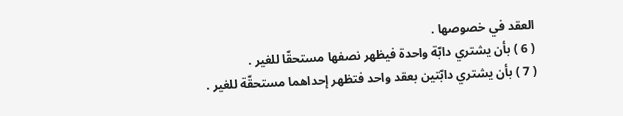العقد في خصوصها .
( 6 ) بأن يشتري دابّة واحدة فيظهر نصفها مستحقّا للغير .
( 7 ) بأن يشتري دابّتين بعقد واحد فتظهر إحداهما مستحقّة للغير .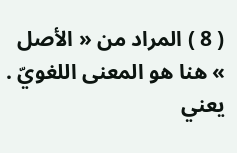( 8 ) المراد من « الأصل » هنا هو المعنى اللغويّ . يعني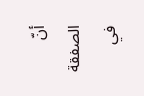أنّ الصفقة في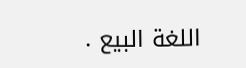اللغة البيع .